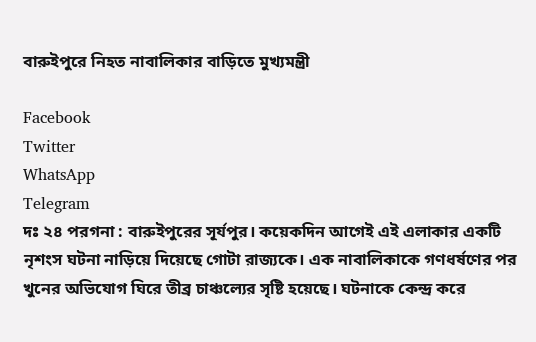বারুইপুরে নিহত নাবালিকার বাড়িতে মুখ্যমন্ত্রী

Facebook
Twitter
WhatsApp
Telegram
দঃ ২৪ পরগনা : বারুইপুরের সূর্যপুর। কয়েকদিন আগেই এই এলাকার একটি নৃশংস ঘটনা নাড়িয়ে দিয়েছে গোটা রাজ্যকে। এক নাবালিকাকে গণধর্ষণের পর খুনের অভিযোগ ঘিরে তীব্র চাঞ্চল্যের সৃষ্টি হয়েছে। ঘটনাকে কেন্দ্র করে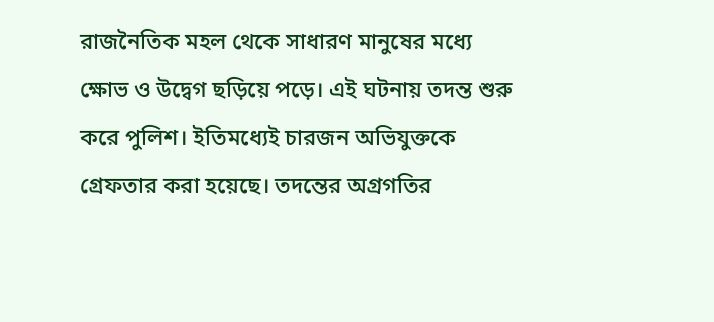রাজনৈতিক মহল থেকে সাধারণ মানুষের মধ্যে ক্ষোভ ও উদ্বেগ ছড়িয়ে পড়ে। এই ঘটনায় তদন্ত শুরু করে পুলিশ। ইতিমধ্যেই চারজন অভিযুক্তকে গ্রেফতার করা হয়েছে। তদন্তের অগ্রগতির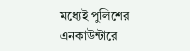মধ্যেই পুলিশের এনকাউন্টারে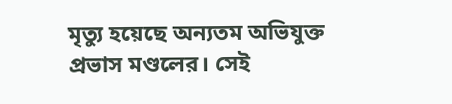মৃত্যু হয়েছে অন্যতম অভিযুক্ত প্রভাস মণ্ডলের। সেই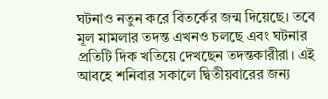ঘটনাও নতুন করে বিতর্কের জন্ম দিয়েছে। তবে মূল মামলার তদন্ত এখনও চলছে এবং ঘটনার প্রতিটি দিক খতিয়ে দেখছেন তদন্তকারীরা। এই আবহে শনিবার সকালে দ্বিতীয়বারের জন্য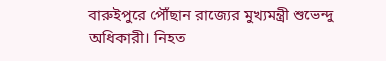বারুইপুরে পৌঁছান রাজ্যের মুখ্যমন্ত্রী শুভেন্দু অধিকারী। নিহত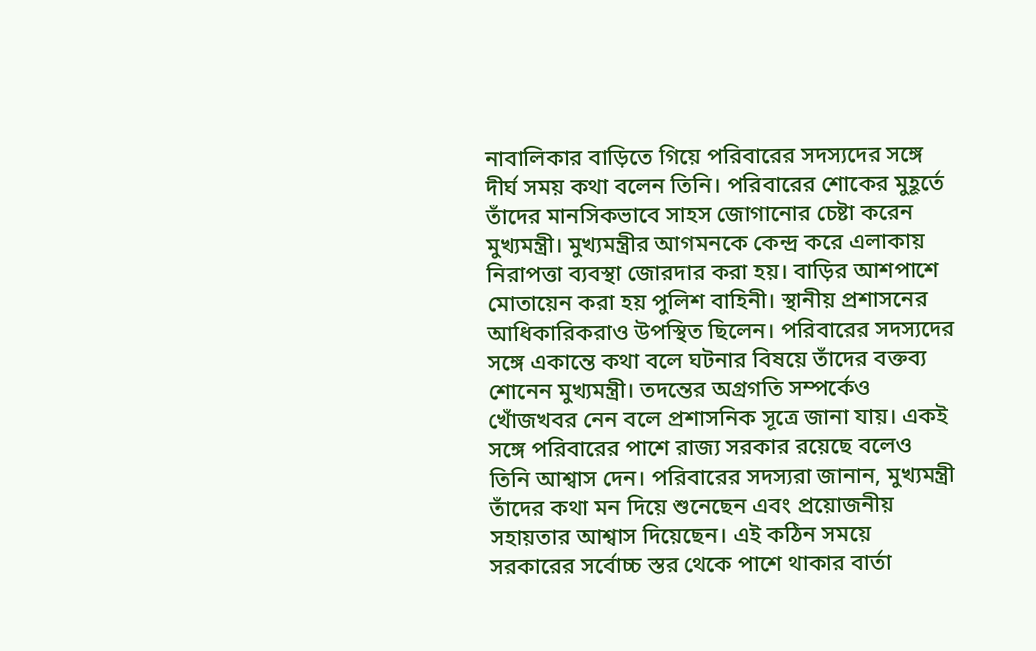নাবালিকার বাড়িতে গিয়ে পরিবারের সদস্যদের সঙ্গে দীর্ঘ সময় কথা বলেন তিনি। পরিবারের শোকের মুহূর্তে তাঁদের মানসিকভাবে সাহস জোগানোর চেষ্টা করেন মুখ্যমন্ত্রী। মুখ্যমন্ত্রীর আগমনকে কেন্দ্র করে এলাকায় নিরাপত্তা ব্যবস্থা জোরদার করা হয়। বাড়ির আশপাশে মোতায়েন করা হয় পুলিশ বাহিনী। স্থানীয় প্রশাসনের আধিকারিকরাও উপস্থিত ছিলেন। পরিবারের সদস্যদের সঙ্গে একান্তে কথা বলে ঘটনার বিষয়ে তাঁদের বক্তব্য শোনেন মুখ্যমন্ত্রী। তদন্তের অগ্রগতি সম্পর্কেও খোঁজখবর নেন বলে প্রশাসনিক সূত্রে জানা যায়। একই সঙ্গে পরিবারের পাশে রাজ্য সরকার রয়েছে বলেও তিনি আশ্বাস দেন। পরিবারের সদস্যরা জানান, মুখ্যমন্ত্রী তাঁদের কথা মন দিয়ে শুনেছেন এবং প্রয়োজনীয় সহায়তার আশ্বাস দিয়েছেন। এই কঠিন সময়ে সরকারের সর্বোচ্চ স্তর থেকে পাশে থাকার বার্তা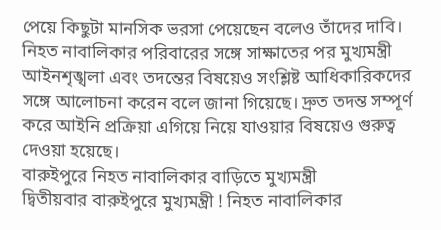পেয়ে কিছুটা মানসিক ভরসা পেয়েছেন বলেও তাঁদের দাবি। নিহত নাবালিকার পরিবারের সঙ্গে সাক্ষাতের পর মুখ্যমন্ত্রী আইনশৃঙ্খলা এবং তদন্তের বিষয়েও সংশ্লিষ্ট আধিকারিকদের সঙ্গে আলোচনা করেন বলে জানা গিয়েছে। দ্রুত তদন্ত সম্পূর্ণ করে আইনি প্রক্রিয়া এগিয়ে নিয়ে যাওয়ার বিষয়েও গুরুত্ব দেওয়া হয়েছে।
বারুইপুরে নিহত নাবালিকার বাড়িতে মুখ্যমন্ত্রী
দ্বিতীয়বার বারুইপুরে মুখ্যমন্ত্রী ! নিহত নাবালিকার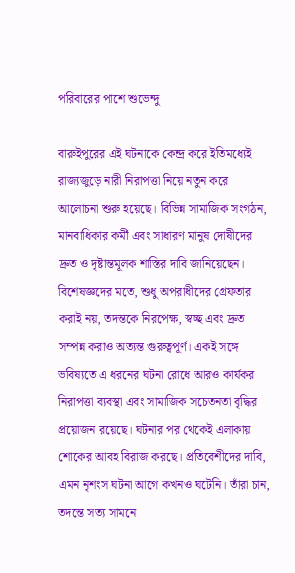পরিবারের পাশে শুভেন্দু

বারুইপুরের এই ঘটনাকে কেন্দ্র করে ইতিমধ্যেই রাজ্যজুড়ে নারী নিরাপত্তা নিয়ে নতুন করে আলোচনা শুরু হয়েছে। বিভিন্ন সামাজিক সংগঠন, মানবাধিকার কর্মী এবং সাধারণ মানুষ দোষীদের দ্রুত ও দৃষ্টান্তমূলক শাস্তির দাবি জানিয়েছেন। বিশেষজ্ঞদের মতে, শুধু অপরাধীদের গ্রেফতার করাই নয়, তদন্তকে নিরপেক্ষ, স্বচ্ছ এবং দ্রুত সম্পন্ন করাও অত্যন্ত গুরুত্বপূর্ণ। একই সঙ্গে ভবিষ্যতে এ ধরনের ঘটনা রোধে আরও কার্যকর নিরাপত্তা ব্যবস্থা এবং সামাজিক সচেতনতা বৃদ্ধির প্রয়োজন রয়েছে। ঘটনার পর থেকেই এলাকায় শোকের আবহ বিরাজ করছে। প্রতিবেশীদের দাবি, এমন নৃশংস ঘটনা আগে কখনও ঘটেনি। তাঁরা চান, তদন্তে সত্য সামনে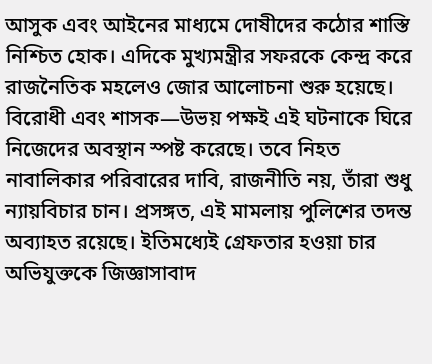আসুক এবং আইনের মাধ্যমে দোষীদের কঠোর শাস্তি নিশ্চিত হোক। এদিকে মুখ্যমন্ত্রীর সফরকে কেন্দ্র করে রাজনৈতিক মহলেও জোর আলোচনা শুরু হয়েছে। বিরোধী এবং শাসক—উভয় পক্ষই এই ঘটনাকে ঘিরে নিজেদের অবস্থান স্পষ্ট করেছে। তবে নিহত নাবালিকার পরিবারের দাবি, রাজনীতি নয়, তাঁরা শুধু ন্যায়বিচার চান। প্রসঙ্গত, এই মামলায় পুলিশের তদন্ত অব্যাহত রয়েছে। ইতিমধ্যেই গ্রেফতার হওয়া চার অভিযুক্তকে জিজ্ঞাসাবাদ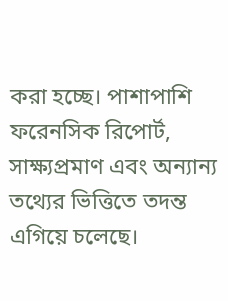করা হচ্ছে। পাশাপাশি ফরেনসিক রিপোর্ট, সাক্ষ্যপ্রমাণ এবং অন্যান্য তথ্যের ভিত্তিতে তদন্ত এগিয়ে চলেছে।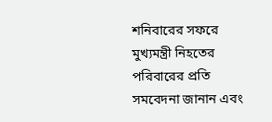শনিবারের সফরে মুখ্যমন্ত্রী নিহতের পরিবারের প্রতি সমবেদনা জানান এবং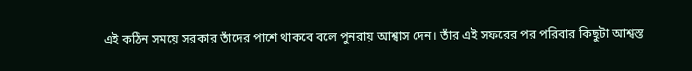এই কঠিন সময়ে সরকার তাঁদের পাশে থাকবে বলে পুনরায় আশ্বাস দেন। তাঁর এই সফরের পর পরিবার কিছুটা আশ্বস্ত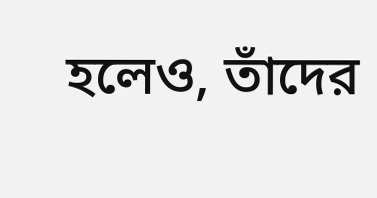হলেও, তাঁদের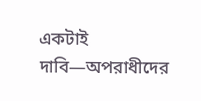একটাই দাবি—অপরাধীদের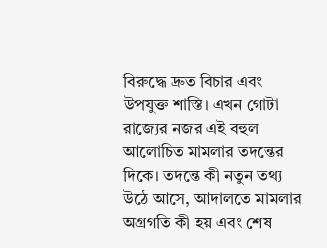বিরুদ্ধে দ্রুত বিচার এবং উপযুক্ত শাস্তি। এখন গোটা রাজ্যের নজর এই বহুল আলোচিত মামলার তদন্তের দিকে। তদন্তে কী নতুন তথ্য উঠে আসে, আদালতে মামলার অগ্রগতি কী হয় এবং শেষ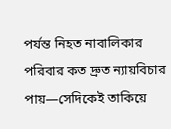পর্যন্ত নিহত নাবালিকার পরিবার কত দ্রুত ন্যায়বিচার পায়—সেদিকেই তাকিয়ে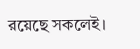রয়েছে সকলেই।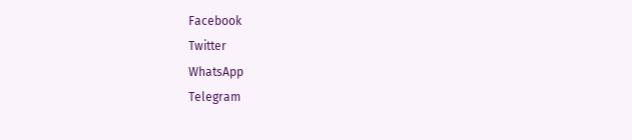Facebook
Twitter
WhatsApp
Telegram